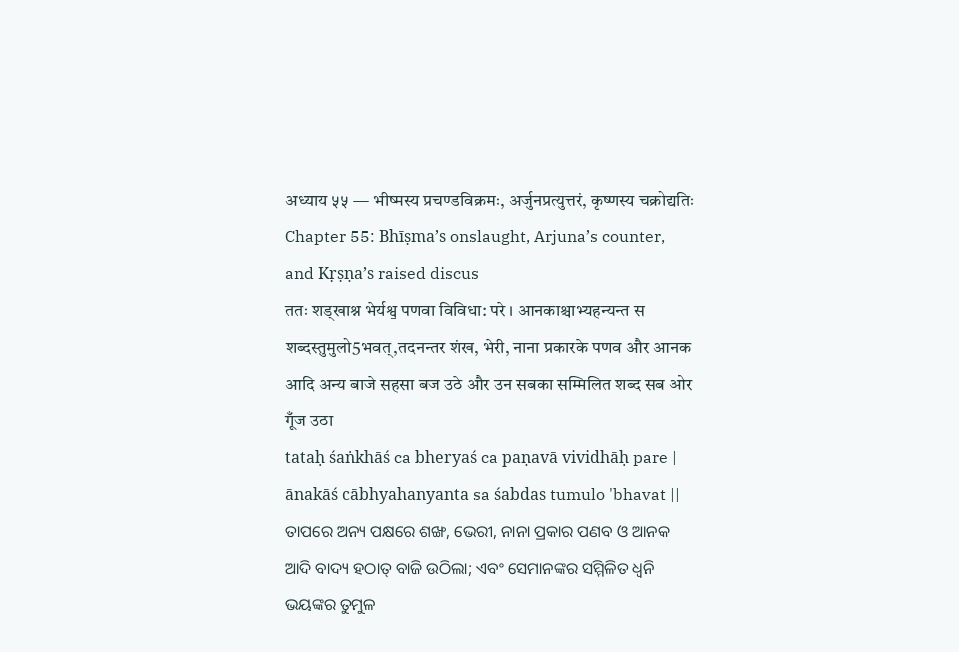अध्याय ५५ — भीष्मस्य प्रचण्डविक्रमः, अर्जुनप्रत्युत्तरं, कृष्णस्य चक्रोद्यतिः
Chapter 55: Bhīṣma’s onslaught, Arjuna’s counter, and Kṛṣṇa’s raised discus
ततः शड्खाश्न भेर्यश्व॒ पणवा विविधा: परे । आनकाश्चाभ्यहन्यन्त स शब्दस्तुमुलो5भवत्,तदनन्तर शंख, भेरी, नाना प्रकारके पणव और आनक आदि अन्य बाजे सहसा बज उठे और उन सबका सम्मिलित शब्द सब ओर गूँज उठा
tataḥ śaṅkhāś ca bheryaś ca paṇavā vividhāḥ pare | ānakāś cābhyahanyanta sa śabdas tumulo 'bhavat ||
ତାପରେ ଅନ୍ୟ ପକ୍ଷରେ ଶଙ୍ଖ, ଭେରୀ, ନାନା ପ୍ରକାର ପଣବ ଓ ଆନକ ଆଦି ବାଦ୍ୟ ହଠାତ୍ ବାଜି ଉଠିଲା; ଏବଂ ସେମାନଙ୍କର ସମ୍ମିଳିତ ଧ୍ୱନି ଭୟଙ୍କର ତୁମୁଳ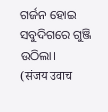ଗର୍ଜନ ହୋଇ ସବୁଦିଗରେ ଗୁଞ୍ଜି ଉଠିଲା।
(संजय उवाच